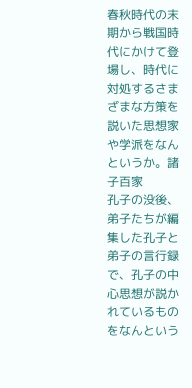春秋時代の末期から戦国時代にかけて登場し、時代に対処するさまざまな方策を説いた思想家や学派をなんというか。諸子百家
孔子の没後、弟子たちが編集した孔子と弟子の言行録で、孔子の中心思想が説かれているものをなんという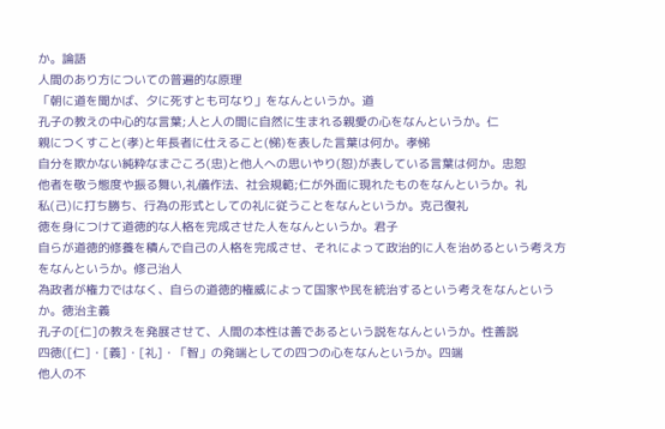か。論語
人間のあり方についての普遍的な原理
「朝に道を聞かば、夕に死すとも可なり」をなんというか。道
孔子の教えの中心的な言葉;人と人の間に自然に生まれる親愛の心をなんというか。仁
親につくすこと(孝)と年長者に仕えること(悌)を表した言葉は何か。孝悌
自分を欺かない純粋なまごころ(忠)と他人への思いやり(恕)が表している言葉は何か。忠恕
他者を敬う態度や振る舞い,礼儀作法、社会規範;仁が外面に現れたものをなんというか。礼
私(己)に打ち勝ち、行為の形式としての礼に従うことをなんというか。克己復礼
徳を身につけて道徳的な人格を完成させた人をなんというか。君子
自らが道徳的修養を積んで自己の人格を完成させ、それによって政治的に人を治めるという考え方をなんというか。修己治人
為政者が権力ではなく、自らの道徳的権威によって国家や民を統治するという考えをなんというか。徳治主義
孔子の[仁]の教えを発展させて、人間の本性は善であるという説をなんというか。性善説
四徳([仁]・[義]・[礼]・「智」の発端としての四つの心をなんというか。四端
他人の不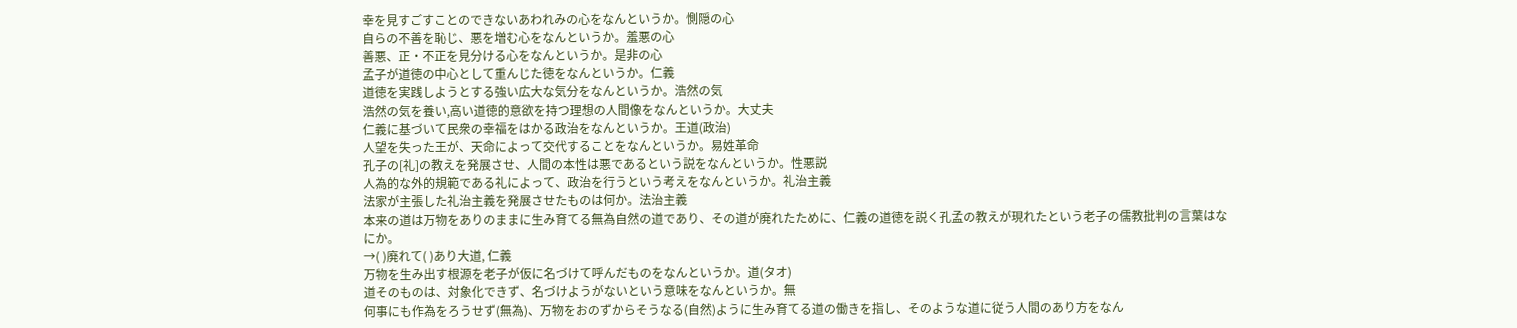幸を見すごすことのできないあわれみの心をなんというか。惻隠の心
自らの不善を恥じ、悪を増む心をなんというか。羞悪の心
善悪、正・不正を見分ける心をなんというか。是非の心
孟子が道徳の中心として重んじた徳をなんというか。仁義
道徳を実践しようとする強い広大な気分をなんというか。浩然の気
浩然の気を養い,高い道徳的意欲を持つ理想の人間像をなんというか。大丈夫
仁義に基づいて民衆の幸福をはかる政治をなんというか。王道(政治)
人望を失った王が、天命によって交代することをなんというか。易姓革命
孔子の[礼]の教えを発展させ、人間の本性は悪であるという説をなんというか。性悪説
人為的な外的規範である礼によって、政治を行うという考えをなんというか。礼治主義
法家が主張した礼治主義を発展させたものは何か。法治主義
本来の道は万物をありのままに生み育てる無為自然の道であり、その道が廃れたために、仁義の道徳を説く孔孟の教えが現れたという老子の儒教批判の言葉はなにか。
→( )廃れて( )あり大道, 仁義
万物を生み出す根源を老子が仮に名づけて呼んだものをなんというか。道(タオ)
道そのものは、対象化できず、名づけようがないという意味をなんというか。無
何事にも作為をろうせず(無為)、万物をおのずからそうなる(自然)ように生み育てる道の働きを指し、そのような道に従う人間のあり方をなん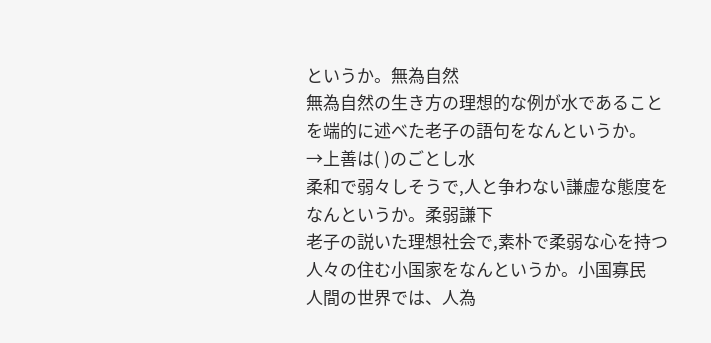というか。無為自然
無為自然の生き方の理想的な例が水であることを端的に述べた老子の語句をなんというか。
→上善は( )のごとし水
柔和で弱々しそうで,人と争わない謙虚な態度をなんというか。柔弱謙下
老子の説いた理想社会で,素朴で柔弱な心を持つ人々の住む小国家をなんというか。小国寡民
人間の世界では、人為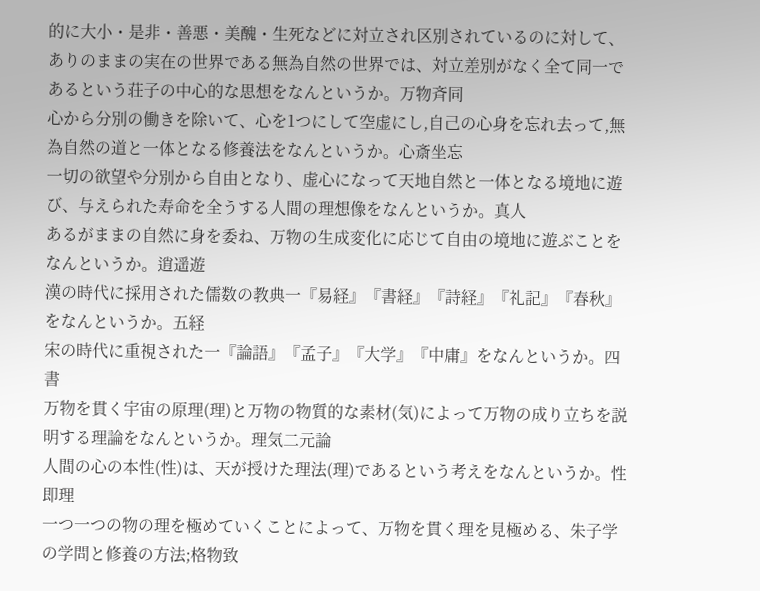的に大小・是非・善悪・美醜・生死などに対立され区別されているのに対して、ありのままの実在の世界である無為自然の世界では、対立差別がなく全て同一であるという荘子の中心的な思想をなんというか。万物斉同
心から分別の働きを除いて、心を1つにして空虚にし,自己の心身を忘れ去って,無為自然の道と一体となる修養法をなんというか。心斎坐忘
一切の欲望や分別から自由となり、虚心になって天地自然と一体となる境地に遊び、与えられた寿命を全うする人間の理想像をなんというか。真人
あるがままの自然に身を委ね、万物の生成変化に応じて自由の境地に遊ぶことをなんというか。逍遥遊
漢の時代に採用された儒数の教典一『易経』『書経』『詩経』『礼記』『春秋』をなんというか。五経
宋の時代に重視された一『論語』『孟子』『大学』『中庸』をなんというか。四書
万物を貫く宇宙の原理(理)と万物の物質的な素材(気)によって万物の成り立ちを説明する理論をなんというか。理気二元論
人間の心の本性(性)は、天が授けた理法(理)であるという考えをなんというか。性即理
一つ一つの物の理を極めていくことによって、万物を貫く理を見極める、朱子学の学問と修養の方法;格物致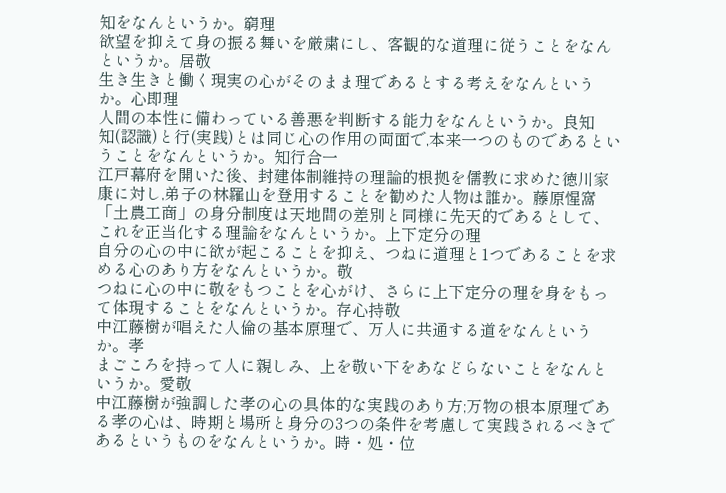知をなんというか。窮理
欲望を抑えて身の振る舞いを厳粛にし、客観的な道理に従うことをなんというか。居敬
生き生きと働く現実の心がそのまま理であるとする考えをなんというか。心即理
人間の本性に備わっている善悪を判断する能力をなんというか。良知
知(認識)と行(実践)とは同じ心の作用の両面で,本来一つのものであるということをなんというか。知行合一
江戸幕府を開いた後、封建体制維持の理論的根拠を儒教に求めた徳川家康に対し,弟子の林羅山を登用することを勧めた人物は誰か。藤原惺窩
「土農工商」の身分制度は天地間の差別と同様に先天的であるとして、これを正当化する理論をなんというか。上下定分の理
自分の心の中に欲が起こることを抑え、つねに道理と1つであることを求める心のあり方をなんというか。敬
つねに心の中に敬をもつことを心がけ、さらに上下定分の理を身をもって体現することをなんというか。存心持敬
中江藤樹が唱えた人倫の基本原理で、万人に共通する道をなんというか。孝
まごころを持って人に親しみ、上を敬い下をあなどらないことをなんというか。愛敬
中江藤樹が強調した孝の心の具体的な実践のあり方;万物の根本原理である孝の心は、時期と場所と身分の3つの条件を考慮して実践されるべきであるというものをなんというか。時・処・位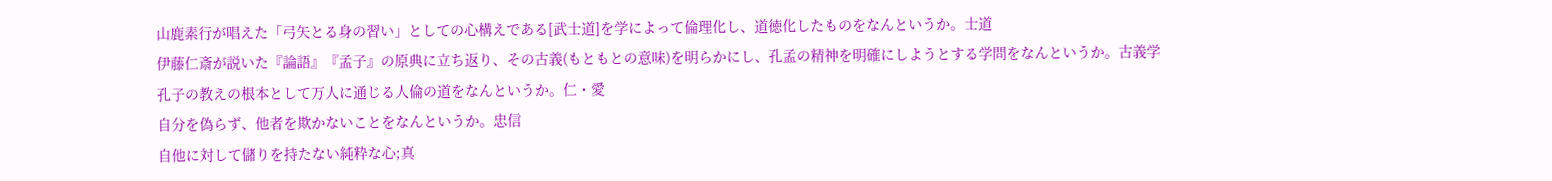山鹿素行が唱えた「弓矢とる身の習い」としての心構えである[武士道]を学によって倫理化し、道徳化したものをなんというか。士道
伊藤仁斎が説いた『論語』『孟子』の原典に立ち返り、その古義(もともとの意味)を明らかにし、孔孟の精神を明確にしようとする学問をなんというか。古義学
孔子の教えの根本として万人に通じる人倫の道をなんというか。仁・愛
自分を偽らず、他者を欺かないことをなんというか。忠信
自他に対して儲りを持たない純粋な心;真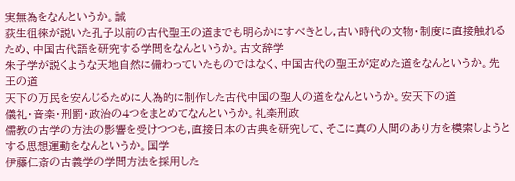実無為をなんというか。誠
荻生徂徠が説いた孔子以前の古代聖王の道までも明らかにすべきとし,古い時代の文物・制度に直接触れるため、中国古代語を研究する学問をなんというか。古文辞学
朱子学が説くような天地自然に備わっていたものではなく、中国古代の聖王が定めた道をなんというか。先王の道
天下の万民を安んじるために人為的に制作した古代中国の聖人の道をなんというか。安天下の道
儀礼・音楽・刑罰・政治の4つをまとめてなんというか。礼楽刑政
儒教の古学の方法の影響を受けつつも,直接日本の古典を研究して、そこに真の人間のあり方を模索しようとする思想運動をなんというか。国学
伊藤仁斎の古義学の学問方法を採用した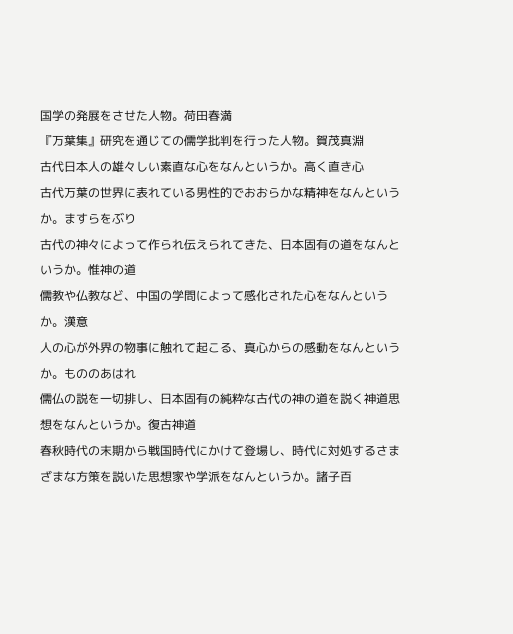国学の発展をさせた人物。荷田春満
『万葉集』研究を通じての儒学批判を行った人物。賀茂真淵
古代日本人の雄々しい素直な心をなんというか。高く直き心
古代万葉の世界に表れている男性的でおおらかな精神をなんというか。ますらをぶり
古代の神々によって作られ伝えられてきた、日本固有の道をなんというか。惟神の道
儒教や仏教など、中国の学問によって感化された心をなんというか。漢意
人の心が外界の物事に触れて起こる、真心からの感動をなんというか。もののあはれ
儒仏の説を一切排し、日本固有の純粋な古代の神の道を説く神道思想をなんというか。復古神道
春秋時代の末期から戦国時代にかけて登場し、時代に対処するさまざまな方策を説いた思想家や学派をなんというか。諸子百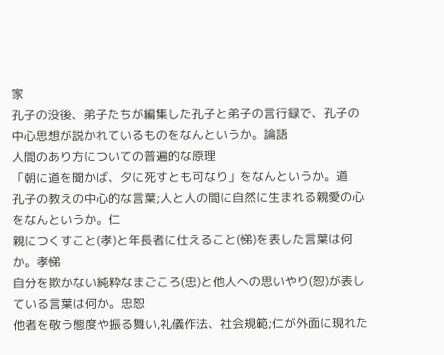家
孔子の没後、弟子たちが編集した孔子と弟子の言行録で、孔子の中心思想が説かれているものをなんというか。論語
人間のあり方についての普遍的な原理
「朝に道を聞かば、夕に死すとも可なり」をなんというか。道
孔子の教えの中心的な言葉;人と人の間に自然に生まれる親愛の心をなんというか。仁
親につくすこと(孝)と年長者に仕えること(悌)を表した言葉は何か。孝悌
自分を欺かない純粋なまごころ(忠)と他人への思いやり(恕)が表している言葉は何か。忠恕
他者を敬う態度や振る舞い,礼儀作法、社会規範;仁が外面に現れた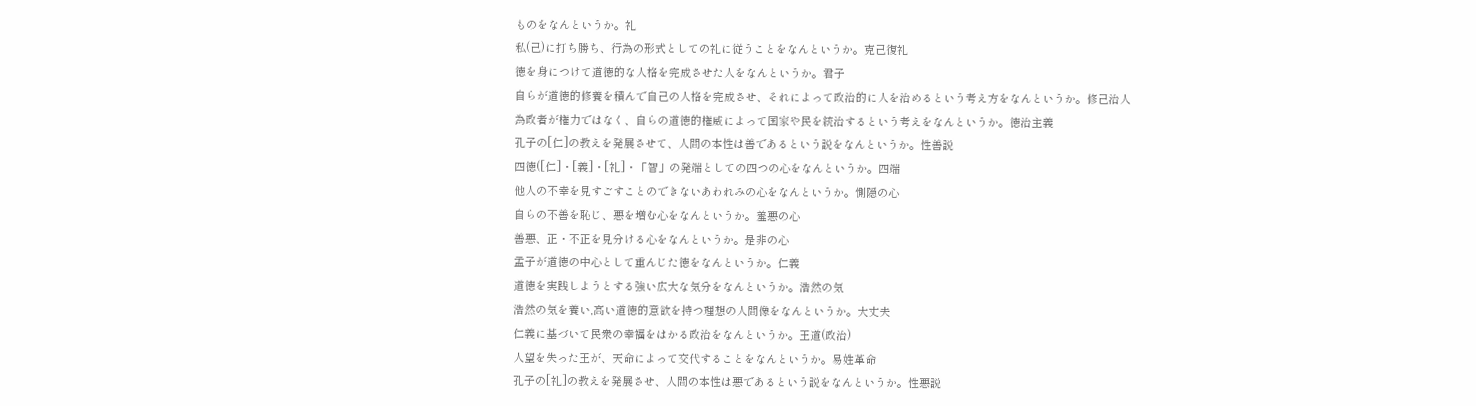ものをなんというか。礼
私(己)に打ち勝ち、行為の形式としての礼に従うことをなんというか。克己復礼
徳を身につけて道徳的な人格を完成させた人をなんというか。君子
自らが道徳的修養を積んで自己の人格を完成させ、それによって政治的に人を治めるという考え方をなんというか。修己治人
為政者が権力ではなく、自らの道徳的権威によって国家や民を統治するという考えをなんというか。徳治主義
孔子の[仁]の教えを発展させて、人間の本性は善であるという説をなんというか。性善説
四徳([仁]・[義]・[礼]・「智」の発端としての四つの心をなんというか。四端
他人の不幸を見すごすことのできないあわれみの心をなんというか。惻隠の心
自らの不善を恥じ、悪を増む心をなんというか。羞悪の心
善悪、正・不正を見分ける心をなんというか。是非の心
孟子が道徳の中心として重んじた徳をなんというか。仁義
道徳を実践しようとする強い広大な気分をなんというか。浩然の気
浩然の気を養い,高い道徳的意欲を持つ理想の人間像をなんというか。大丈夫
仁義に基づいて民衆の幸福をはかる政治をなんというか。王道(政治)
人望を失った王が、天命によって交代することをなんというか。易姓革命
孔子の[礼]の教えを発展させ、人間の本性は悪であるという説をなんというか。性悪説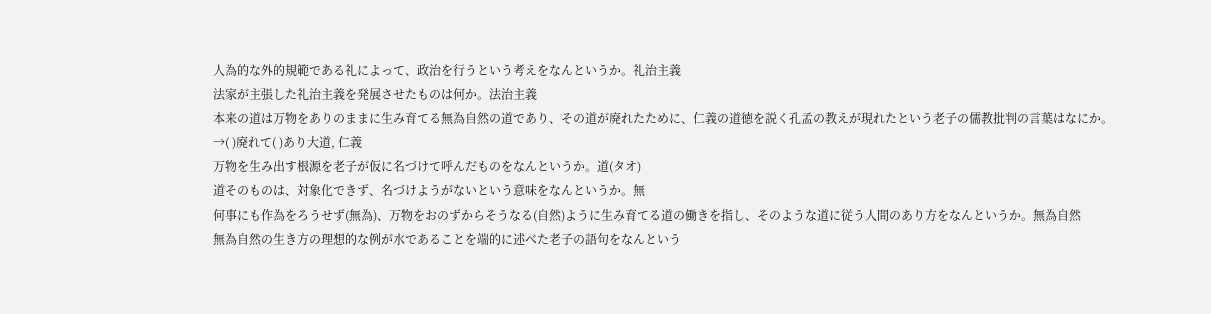人為的な外的規範である礼によって、政治を行うという考えをなんというか。礼治主義
法家が主張した礼治主義を発展させたものは何か。法治主義
本来の道は万物をありのままに生み育てる無為自然の道であり、その道が廃れたために、仁義の道徳を説く孔孟の教えが現れたという老子の儒教批判の言葉はなにか。
→( )廃れて( )あり大道, 仁義
万物を生み出す根源を老子が仮に名づけて呼んだものをなんというか。道(タオ)
道そのものは、対象化できず、名づけようがないという意味をなんというか。無
何事にも作為をろうせず(無為)、万物をおのずからそうなる(自然)ように生み育てる道の働きを指し、そのような道に従う人間のあり方をなんというか。無為自然
無為自然の生き方の理想的な例が水であることを端的に述べた老子の語句をなんという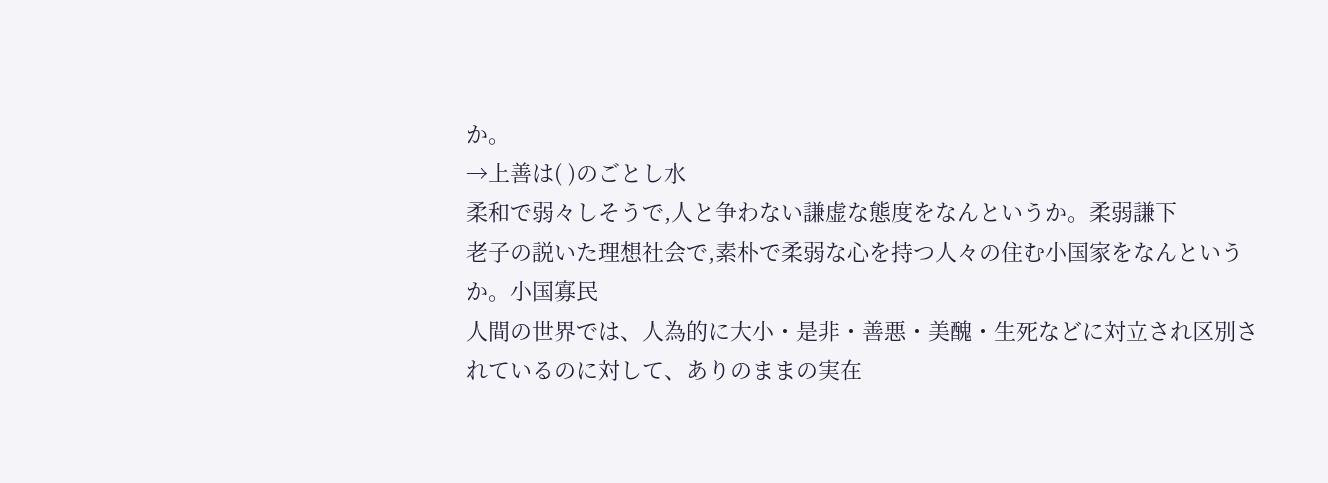か。
→上善は( )のごとし水
柔和で弱々しそうで,人と争わない謙虚な態度をなんというか。柔弱謙下
老子の説いた理想社会で,素朴で柔弱な心を持つ人々の住む小国家をなんというか。小国寡民
人間の世界では、人為的に大小・是非・善悪・美醜・生死などに対立され区別されているのに対して、ありのままの実在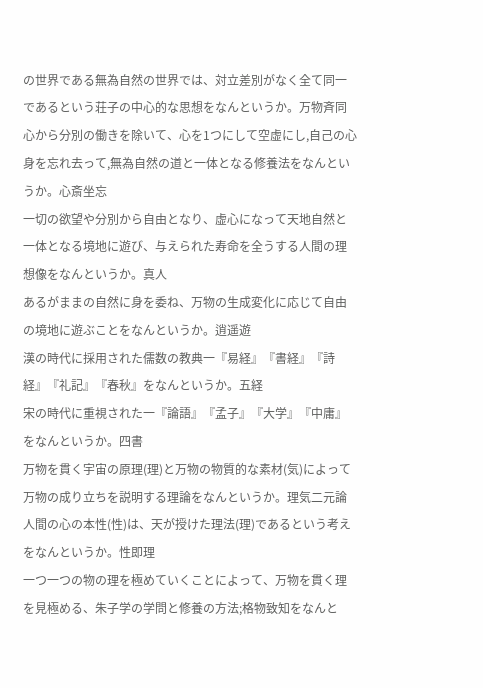の世界である無為自然の世界では、対立差別がなく全て同一であるという荘子の中心的な思想をなんというか。万物斉同
心から分別の働きを除いて、心を1つにして空虚にし,自己の心身を忘れ去って,無為自然の道と一体となる修養法をなんというか。心斎坐忘
一切の欲望や分別から自由となり、虚心になって天地自然と一体となる境地に遊び、与えられた寿命を全うする人間の理想像をなんというか。真人
あるがままの自然に身を委ね、万物の生成変化に応じて自由の境地に遊ぶことをなんというか。逍遥遊
漢の時代に採用された儒数の教典一『易経』『書経』『詩経』『礼記』『春秋』をなんというか。五経
宋の時代に重視された一『論語』『孟子』『大学』『中庸』をなんというか。四書
万物を貫く宇宙の原理(理)と万物の物質的な素材(気)によって万物の成り立ちを説明する理論をなんというか。理気二元論
人間の心の本性(性)は、天が授けた理法(理)であるという考えをなんというか。性即理
一つ一つの物の理を極めていくことによって、万物を貫く理を見極める、朱子学の学問と修養の方法;格物致知をなんと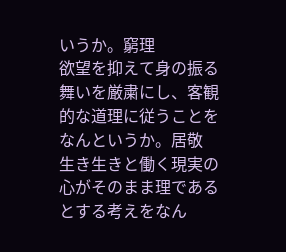いうか。窮理
欲望を抑えて身の振る舞いを厳粛にし、客観的な道理に従うことをなんというか。居敬
生き生きと働く現実の心がそのまま理であるとする考えをなん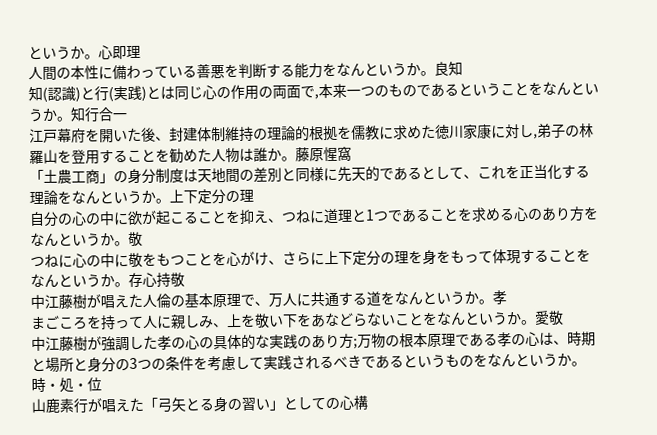というか。心即理
人間の本性に備わっている善悪を判断する能力をなんというか。良知
知(認識)と行(実践)とは同じ心の作用の両面で,本来一つのものであるということをなんというか。知行合一
江戸幕府を開いた後、封建体制維持の理論的根拠を儒教に求めた徳川家康に対し,弟子の林羅山を登用することを勧めた人物は誰か。藤原惺窩
「土農工商」の身分制度は天地間の差別と同様に先天的であるとして、これを正当化する理論をなんというか。上下定分の理
自分の心の中に欲が起こることを抑え、つねに道理と1つであることを求める心のあり方をなんというか。敬
つねに心の中に敬をもつことを心がけ、さらに上下定分の理を身をもって体現することをなんというか。存心持敬
中江藤樹が唱えた人倫の基本原理で、万人に共通する道をなんというか。孝
まごころを持って人に親しみ、上を敬い下をあなどらないことをなんというか。愛敬
中江藤樹が強調した孝の心の具体的な実践のあり方;万物の根本原理である孝の心は、時期と場所と身分の3つの条件を考慮して実践されるべきであるというものをなんというか。時・処・位
山鹿素行が唱えた「弓矢とる身の習い」としての心構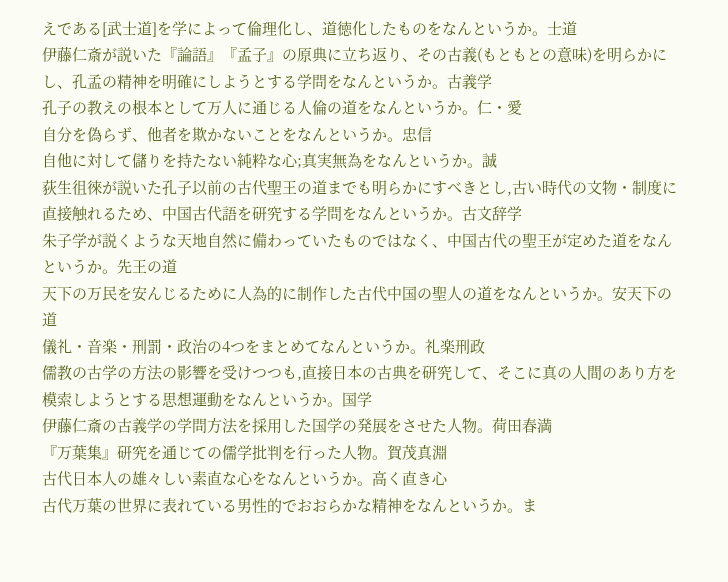えである[武士道]を学によって倫理化し、道徳化したものをなんというか。士道
伊藤仁斎が説いた『論語』『孟子』の原典に立ち返り、その古義(もともとの意味)を明らかにし、孔孟の精神を明確にしようとする学問をなんというか。古義学
孔子の教えの根本として万人に通じる人倫の道をなんというか。仁・愛
自分を偽らず、他者を欺かないことをなんというか。忠信
自他に対して儲りを持たない純粋な心;真実無為をなんというか。誠
荻生徂徠が説いた孔子以前の古代聖王の道までも明らかにすべきとし,古い時代の文物・制度に直接触れるため、中国古代語を研究する学問をなんというか。古文辞学
朱子学が説くような天地自然に備わっていたものではなく、中国古代の聖王が定めた道をなんというか。先王の道
天下の万民を安んじるために人為的に制作した古代中国の聖人の道をなんというか。安天下の道
儀礼・音楽・刑罰・政治の4つをまとめてなんというか。礼楽刑政
儒教の古学の方法の影響を受けつつも,直接日本の古典を研究して、そこに真の人間のあり方を模索しようとする思想運動をなんというか。国学
伊藤仁斎の古義学の学問方法を採用した国学の発展をさせた人物。荷田春満
『万葉集』研究を通じての儒学批判を行った人物。賀茂真淵
古代日本人の雄々しい素直な心をなんというか。高く直き心
古代万葉の世界に表れている男性的でおおらかな精神をなんというか。ま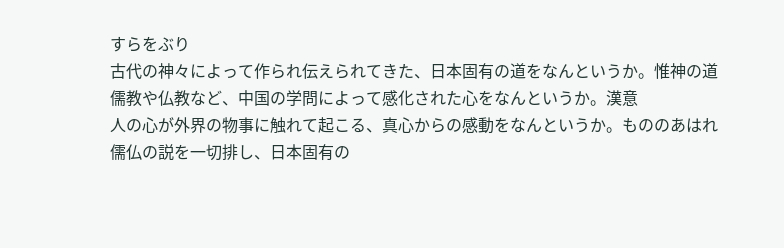すらをぶり
古代の神々によって作られ伝えられてきた、日本固有の道をなんというか。惟神の道
儒教や仏教など、中国の学問によって感化された心をなんというか。漢意
人の心が外界の物事に触れて起こる、真心からの感動をなんというか。もののあはれ
儒仏の説を一切排し、日本固有の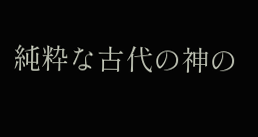純粋な古代の神の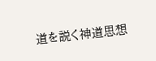道を説く神道思想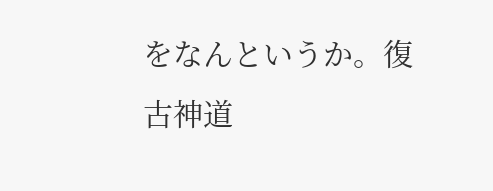をなんというか。復古神道